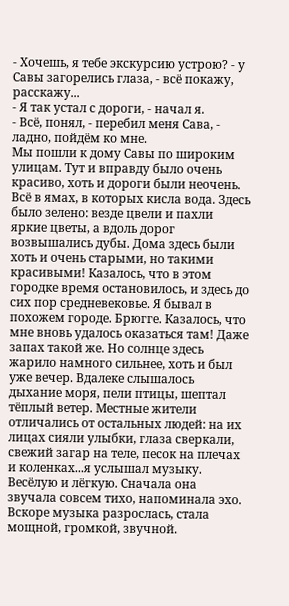- Хочешь, я тебе экскурсию устрою? - у Савы загорелись глаза, - всё покажу, расскажу...
- Я так устал с дороги, - начал я.
- Всё, понял, - перебил меня Сава, - ладно, пойдём ко мне.
Мы пошли к дому Савы по широким улицам. Тут и вправду было очень красиво, хоть и дороги были неочень. Всё в ямах, в которых кисла вода. Здесь было зелено: везде цвели и пахли яркие цветы, а вдоль дорог возвышались дубы. Дома здесь были хоть и очень старыми, но такими красивыми! Казалось, что в этом городке время остановилось, и здесь до сих пор средневековье. Я бывал в похожем городе. Брюгге. Казалось, что мне вновь удалось оказаться там! Даже запах такой же. Но солнце здесь жарило намного сильнее, хоть и был уже вечер. Вдалеке слышалось дыхание моря, пели птицы, шептал тёплый ветер. Местные жители отличались от остальных людей: на их лицах сияли улыбки, глаза сверкали, свежий загар на теле, песок на плечах и коленках...я услышал музыку. Весёлую и лёгкую. Сначала она звучала совсем тихо, напоминала эхо. Вскоре музыка разрослась, стала мощной, громкой, звучной.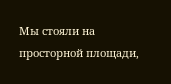Мы стояли на просторной площади,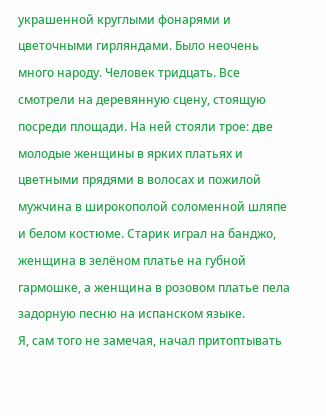украшенной круглыми фонарями и цветочными гирляндами. Было неочень много народу. Человек тридцать. Все смотрели на деревянную сцену, стоящую посреди площади. На ней стояли трое: две молодые женщины в ярких платьях и цветными прядями в волосах и пожилой мужчина в широкополой соломенной шляпе и белом костюме. Старик играл на банджо, женщина в зелёном платье на губной гармошке, а женщина в розовом платье пела задорную песню на испанском языке.
Я, сам того не замечая, начал притоптывать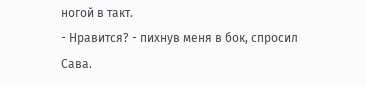ногой в такт.
- Нравится? - пихнув меня в бок, спросил Сава.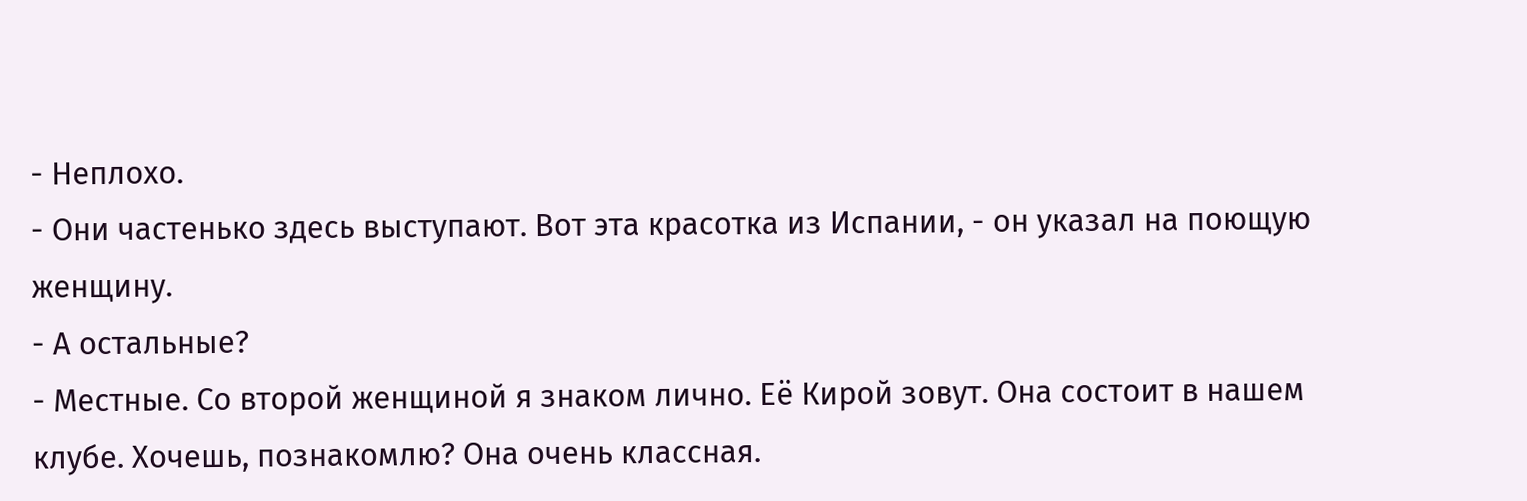- Неплохо.
- Они частенько здесь выступают. Вот эта красотка из Испании, - он указал на поющую женщину.
- А остальные?
- Местные. Со второй женщиной я знаком лично. Её Кирой зовут. Она состоит в нашем клубе. Хочешь, познакомлю? Она очень классная.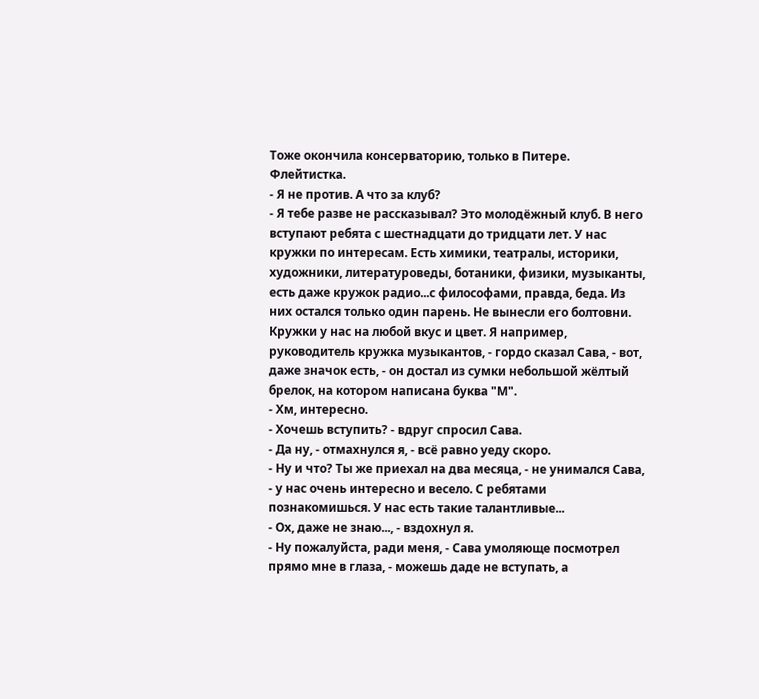Тоже окончила консерваторию, только в Питере. Флейтистка.
- Я не против. А что за клуб?
- Я тебе разве не рассказывал? Это молодёжный клуб. В него вступают ребята с шестнадцати до тридцати лет. У нас кружки по интересам. Есть химики, театралы, историки, художники, литературоведы, ботаники, физики, музыканты, есть даже кружок радио...с философами, правда, беда. Из них остался только один парень. Не вынесли его болтовни. Кружки у нас на любой вкус и цвет. Я например, руководитель кружка музыкантов, - гордо сказал Сава, - вот, даже значок есть, - он достал из сумки небольшой жёлтый брелок, на котором написана буква "М".
- Хм, интересно.
- Хочешь вступить? - вдруг спросил Сава.
- Да ну, - отмахнулся я, - всё равно уеду скоро.
- Ну и что? Ты же приехал на два месяца, - не унимался Сава, - у нас очень интересно и весело. С ребятами познакомишься. У нас есть такие талантливые...
- Ох, даже не знаю..., - вздохнул я.
- Ну пожалуйста, ради меня, - Сава умоляюще посмотрел прямо мне в глаза, - можешь даде не вступать, а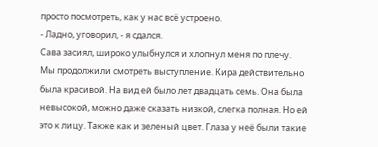просто посмотреть, как у нас всё устроено.
- Ладно, уговорил, - я сдался.
Сава засиял, широко улыбнулся и хлопнул меня по плечу.
Мы продолжили смотреть выступление. Кира действительно была красивой. На вид ей было лет двадцать семь. Она была невысокой, можно даже сказать низкой, слегка полная. Но ей это к лицу. Также как и зеленый цвет. Глаза у неё были такие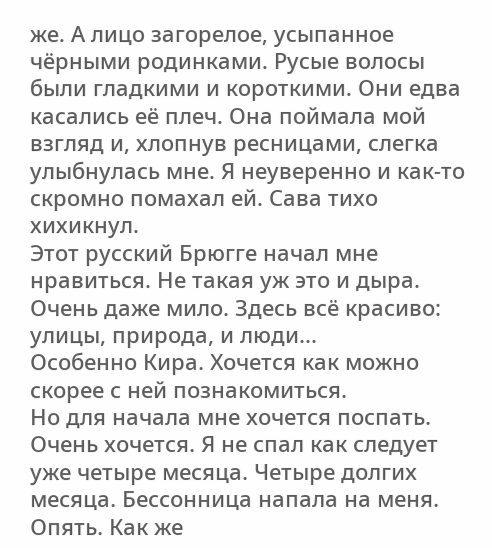же. А лицо загорелое, усыпанное чёрными родинками. Русые волосы были гладкими и короткими. Они едва касались её плеч. Она поймала мой взгляд и, хлопнув ресницами, слегка улыбнулась мне. Я неуверенно и как-то скромно помахал ей. Сава тихо хихикнул.
Этот русский Брюгге начал мне нравиться. Не такая уж это и дыра. Очень даже мило. Здесь всё красиво: улицы, природа, и люди...
Особенно Кира. Хочется как можно скорее с ней познакомиться.
Но для начала мне хочется поспать. Очень хочется. Я не спал как следует уже четыре месяца. Четыре долгих месяца. Бессонница напала на меня. Опять. Как же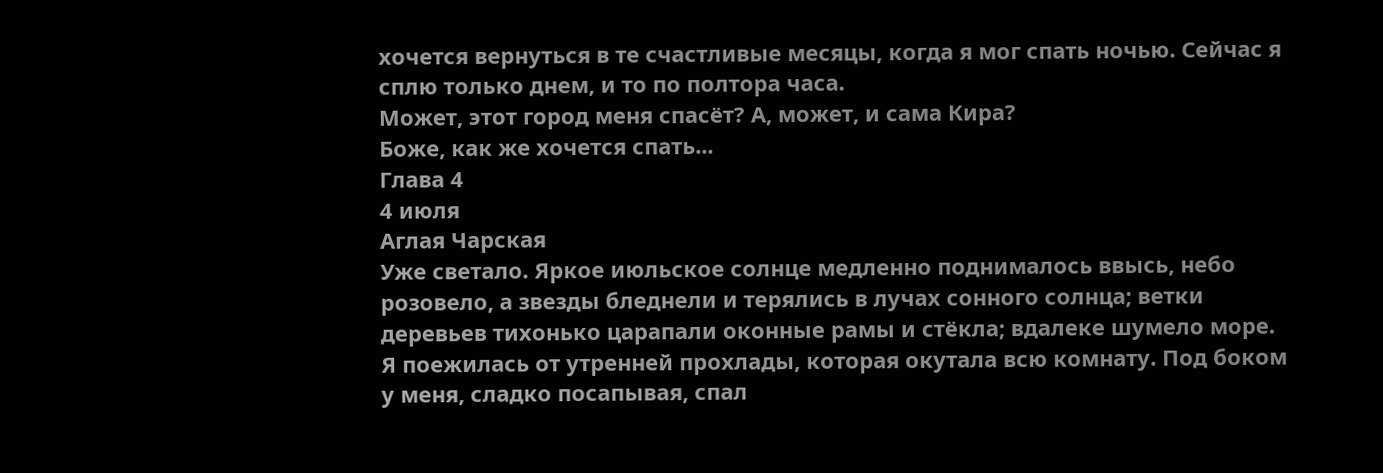хочется вернуться в те счастливые месяцы, когда я мог спать ночью. Сейчас я сплю только днем, и то по полтора часа.
Может, этот город меня спасёт? А, может, и сама Кира?
Боже, как же хочется спать...
Глава 4
4 июля
Аглая Чарская
Уже светало. Яркое июльское солнце медленно поднималось ввысь, небо розовело, а звезды бледнели и терялись в лучах сонного солнца; ветки деревьев тихонько царапали оконные рамы и стёкла; вдалеке шумело море.
Я поежилась от утренней прохлады, которая окутала всю комнату. Под боком у меня, сладко посапывая, спал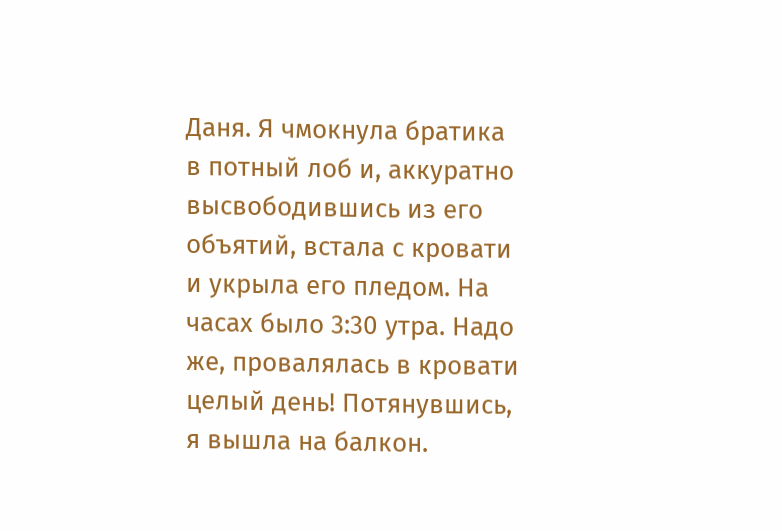Даня. Я чмокнула братика в потный лоб и, аккуратно высвободившись из его объятий, встала с кровати и укрыла его пледом. На часах было 3:30 утра. Надо же, провалялась в кровати целый день! Потянувшись, я вышла на балкон.